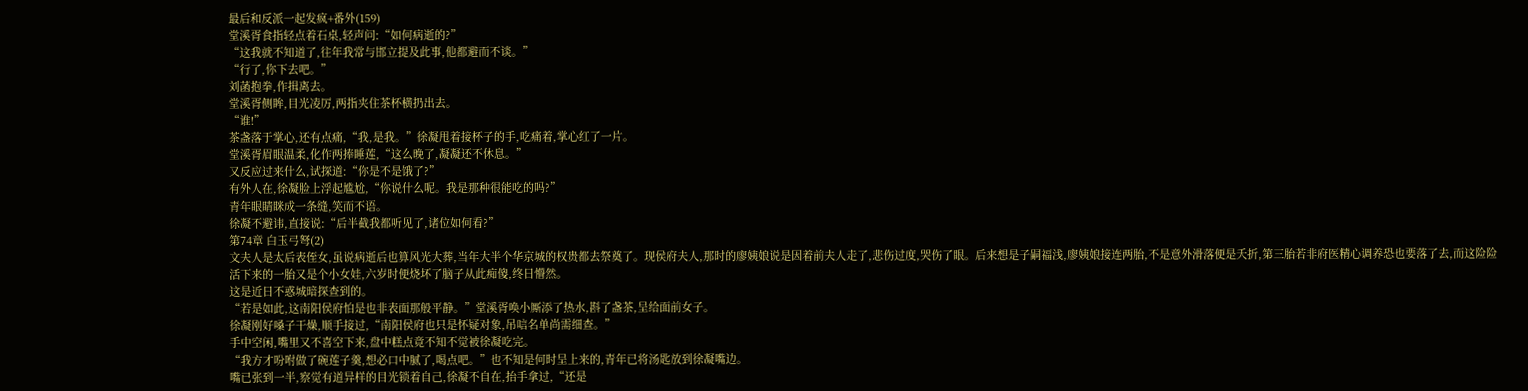最后和反派一起发疯+番外(159)
堂溪胥食指轻点着石桌,轻声问:“如何病逝的?”
“这我就不知道了,往年我常与邯立提及此事,他都避而不谈。”
“行了,你下去吧。”
刘菡抱拳,作揖离去。
堂溪胥侧眸,目光凌厉,两指夹住茶杯横扔出去。
“谁!”
茶盏落于掌心,还有点痛,“我,是我。”徐凝甩着接杯子的手,吃痛着,掌心红了一片。
堂溪胥眉眼温柔,化作两捧睡莲,“这么晚了,凝凝还不休息。”
又反应过来什么,试探道:“你是不是饿了?”
有外人在,徐凝脸上浮起尴尬,“你说什么呢。我是那种很能吃的吗?”
青年眼睛眯成一条缝,笑而不语。
徐凝不避讳,直接说:“后半截我都听见了,诸位如何看?”
第74章 白玉弓弩(2)
文夫人是太后表侄女,虽说病逝后也算风光大葬,当年大半个华京城的权贵都去祭奠了。现侯府夫人,那时的廖姨娘说是因着前夫人走了,悲伤过度,哭伤了眼。后来想是子嗣福浅,廖姨娘接连两胎,不是意外滑落便是夭折,第三胎若非府医精心调养恐也要落了去,而这险险活下来的一胎又是个小女娃,六岁时便烧坏了脑子从此痴傻,终日懵然。
这是近日不惑城暗探查到的。
“若是如此,这南阳侯府怕是也非表面那般平静。”堂溪胥唤小厮添了热水,斟了盏茶,呈给面前女子。
徐凝刚好嗓子干燥,顺手接过,“南阳侯府也只是怀疑对象,吊唁名单尚需细查。”
手中空闲,嘴里又不喜空下来,盘中糕点竟不知不觉被徐凝吃完。
“我方才吩咐做了碗莲子羹,想必口中腻了,喝点吧。”也不知是何时呈上来的,青年已将汤匙放到徐凝嘴边。
嘴已张到一半,察觉有道异样的目光锁着自己,徐凝不自在,抬手拿过,“还是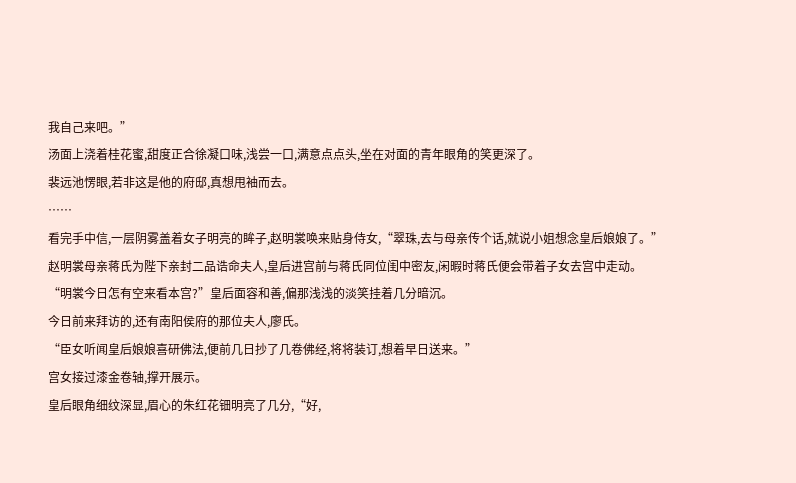我自己来吧。”
汤面上浇着桂花蜜,甜度正合徐凝口味,浅尝一口,满意点点头,坐在对面的青年眼角的笑更深了。
裴远池愣眼,若非这是他的府邸,真想甩袖而去。
……
看完手中信,一层阴雾盖着女子明亮的眸子,赵明裳唤来贴身侍女,“翠珠,去与母亲传个话,就说小姐想念皇后娘娘了。”
赵明裳母亲蒋氏为陛下亲封二品诰命夫人,皇后进宫前与蒋氏同位闺中密友,闲暇时蒋氏便会带着子女去宫中走动。
“明裳今日怎有空来看本宫?”皇后面容和善,偏那浅浅的淡笑挂着几分暗沉。
今日前来拜访的,还有南阳侯府的那位夫人,廖氏。
“臣女听闻皇后娘娘喜研佛法,便前几日抄了几卷佛经,将将装订,想着早日送来。”
宫女接过漆金卷轴,撑开展示。
皇后眼角细纹深显,眉心的朱红花钿明亮了几分,“好,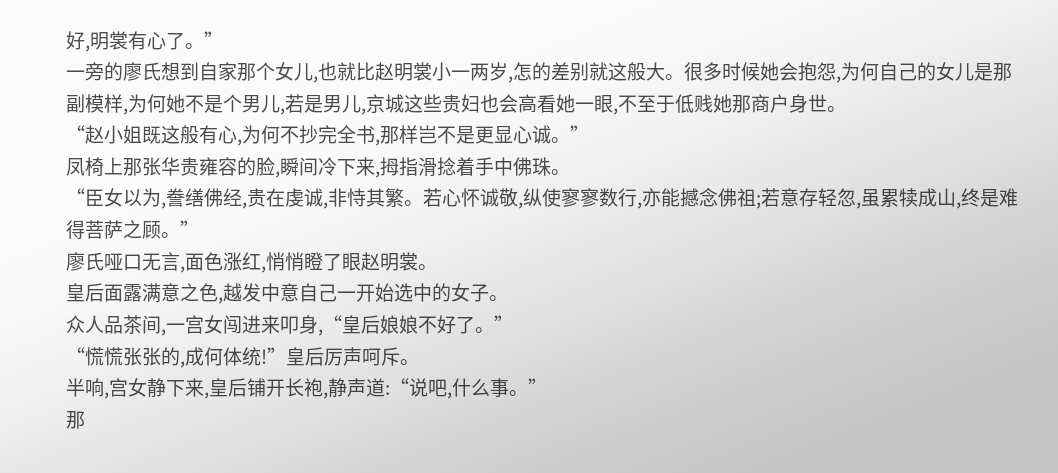好,明裳有心了。”
一旁的廖氏想到自家那个女儿,也就比赵明裳小一两岁,怎的差别就这般大。很多时候她会抱怨,为何自己的女儿是那副模样,为何她不是个男儿,若是男儿,京城这些贵妇也会高看她一眼,不至于低贱她那商户身世。
“赵小姐既这般有心,为何不抄完全书,那样岂不是更显心诚。”
凤椅上那张华贵雍容的脸,瞬间冷下来,拇指滑捻着手中佛珠。
“臣女以为,誊缮佛经,贵在虔诚,非恃其繁。若心怀诚敬,纵使寥寥数行,亦能撼念佛祖;若意存轻忽,虽累犊成山,终是难得菩萨之顾。”
廖氏哑口无言,面色涨红,悄悄瞪了眼赵明裳。
皇后面露满意之色,越发中意自己一开始选中的女子。
众人品茶间,一宫女闯进来叩身,“皇后娘娘不好了。”
“慌慌张张的,成何体统!”皇后厉声呵斥。
半响,宫女静下来,皇后铺开长袍,静声道:“说吧,什么事。”
那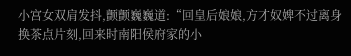小宫女双肩发抖,颤颤巍巍道:“回皇后娘娘,方才奴婢不过离身换茶点片刻,回来时南阳侯府家的小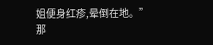姐便身红疹,晕倒在地。”
那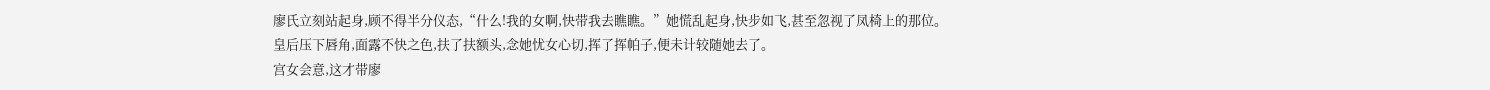廖氏立刻站起身,顾不得半分仪态,“什么!我的女啊,快带我去瞧瞧。”她慌乱起身,快步如飞,甚至忽视了凤椅上的那位。
皇后压下唇角,面露不快之色,扶了扶额头,念她忧女心切,挥了挥帕子,便未计较随她去了。
宫女会意,这才带廖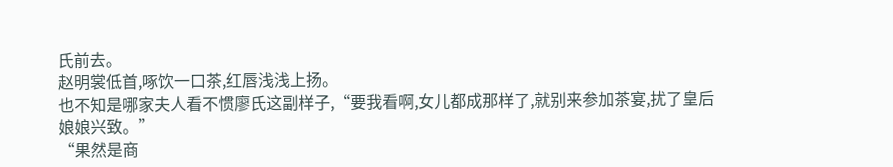氏前去。
赵明裳低首,啄饮一口茶,红唇浅浅上扬。
也不知是哪家夫人看不惯廖氏这副样子,“要我看啊,女儿都成那样了,就别来参加茶宴,扰了皇后娘娘兴致。”
“果然是商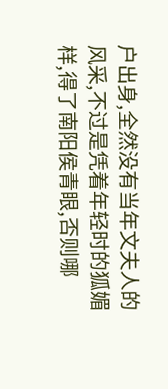户出身,全然没有当年文夫人的风采,不过是凭着年轻时的狐媚样,得了南阳侯青眼,否则哪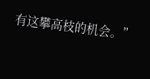有这攀高枝的机会。”